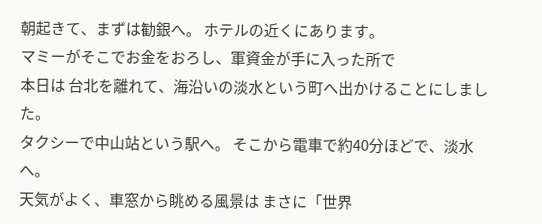朝起きて、まずは勧銀へ。 ホテルの近くにあります。
マミーがそこでお金をおろし、軍資金が手に入った所で
本日は 台北を離れて、海沿いの淡水という町へ出かけることにしました。
タクシーで中山站という駅へ。 そこから電車で約40分ほどで、淡水へ。
天気がよく、車窓から眺める風景は まさに「世界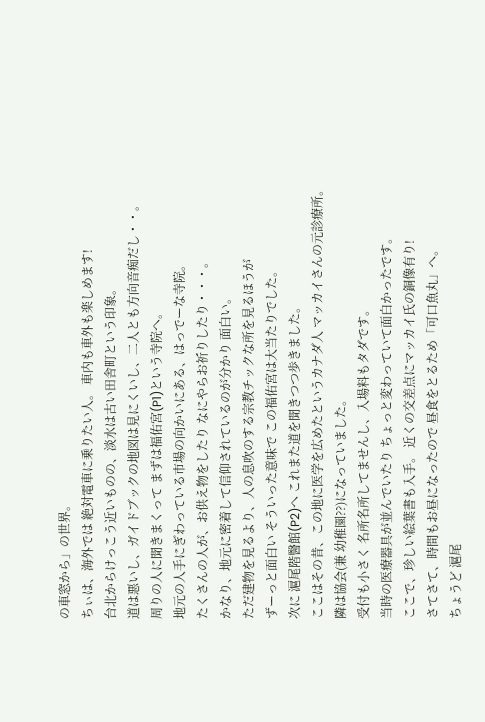の車窓から」の世界。
ちぃは、海外では 絶対電車に乗りたい人。 車内も車外も楽しめます!
台北からけっこう近いものの、淡水は古い田舎町という印象。
道は悪いし、ガイドブックの地図は見にくいし、二人とも方向音痴だし・・。
周りの人に聞きまくって まずは福佑宮(P1)という寺院へ。
地元の人手にぎわっている市場の向かいにある、はっでーな寺院。
たくさんの人が、お供え物をしたり なにやらお祈りしたり・・・。
かなり、地元に密着して信仰されているのが分かり 面白い。
ただ建物を見るより、人の息吹のする宗教チックな所を見るほうが
ずーっと面白い そういった意味で この福佑宮は大当たりでした。
次に 滬尾階醫館(P2)へ これまた道を聞きつつ歩きました。
ここはその昔、この地に医学を広めたというカナダ人 マッカイさんの元診療所。
隣は協会(兼 幼稚園??)になっていました。
受付も小さく 名所名所してませんし、入場料もタダです。
当時の医療器具が並んでいたり ちょっと変わっていて面白かったです。
ここで、珍しい絵葉書も入手。 近くの交差点にマッカイ氏の銅像有り!
さてさて、時間もお昼になったので 昼食をとるため「可口魚丸」へ。
ちょうど 滬尾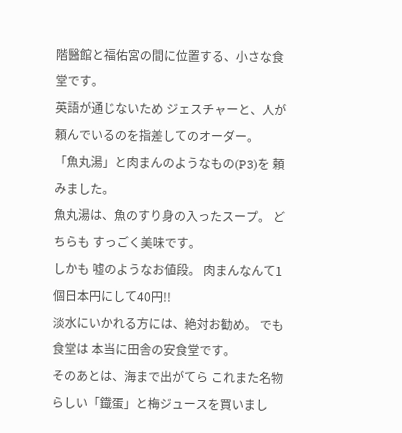階醫館と福佑宮の間に位置する、小さな食堂です。
英語が通じないため ジェスチャーと、人が頼んでいるのを指差してのオーダー。
「魚丸湯」と肉まんのようなもの(P3)を 頼みました。
魚丸湯は、魚のすり身の入ったスープ。 どちらも すっごく美味です。
しかも 嘘のようなお値段。 肉まんなんて1個日本円にして40円!!
淡水にいかれる方には、絶対お勧め。 でも食堂は 本当に田舎の安食堂です。
そのあとは、海まで出がてら これまた名物らしい「鐡蛋」と梅ジュースを買いまし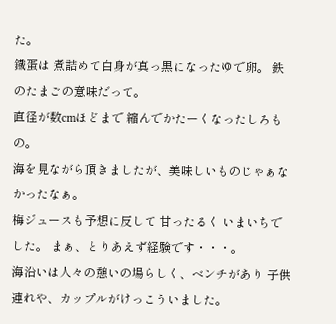た。
鐡蛋は 煮詰めて白身が真っ黒になったゆで卵。 鉄のたまごの意味だって。
直径が数cmほどまで 縮んでかたーくなったしろもの。
海を見ながら頂きましたが、美味しいものじゃぁなかったなぁ。
梅ジュースも予想に反して 甘ったるく いまいちでした。 まぁ、とりあえず経験です・・・。
海沿いは人々の憩いの場らしく、ベンチがあり 子供連れや、カップルがけっこういました。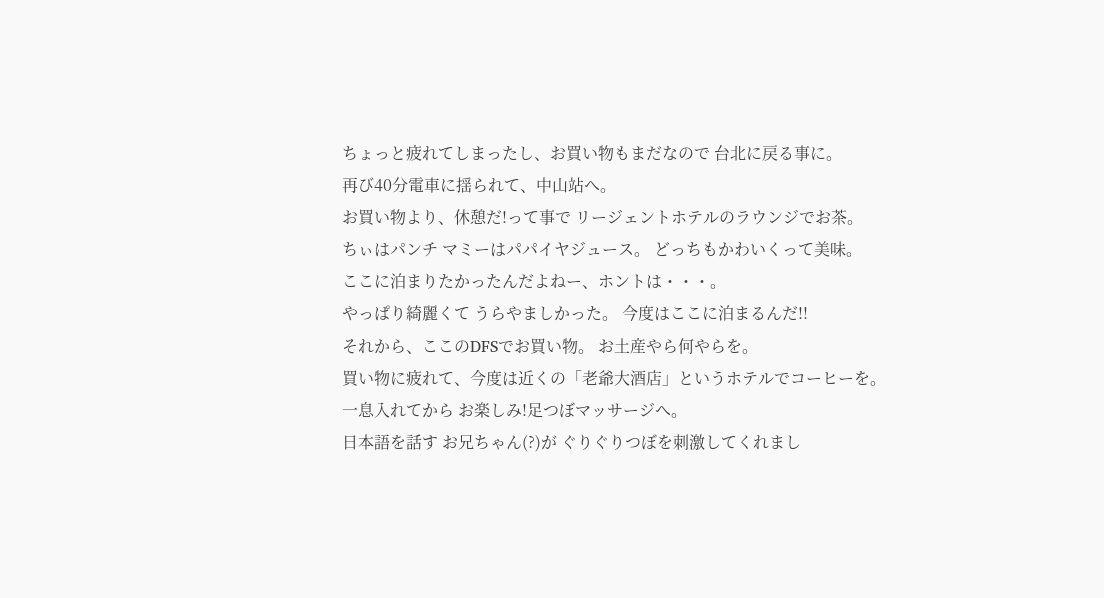ちょっと疲れてしまったし、お買い物もまだなので 台北に戻る事に。
再び40分電車に揺られて、中山站へ。
お買い物より、休憩だ!って事で リージェントホテルのラウンジでお茶。
ちぃはパンチ マミーはパパイヤジュース。 どっちもかわいくって美味。
ここに泊まりたかったんだよねー、ホントは・・・。
やっぱり綺麗くて うらやましかった。 今度はここに泊まるんだ!!
それから、ここのDFSでお買い物。 お土産やら何やらを。
買い物に疲れて、今度は近くの「老爺大酒店」というホテルでコーヒーを。
一息入れてから お楽しみ!足つぼマッサージへ。
日本語を話す お兄ちゃん(?)が ぐりぐりつぼを刺激してくれまし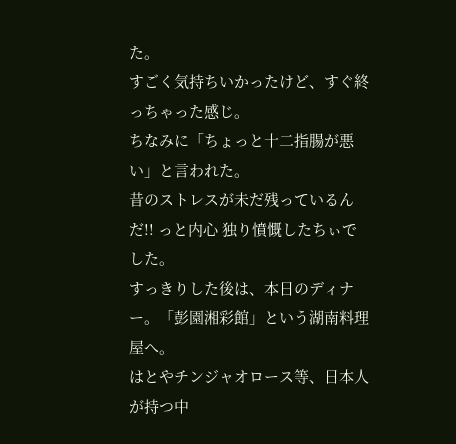た。
すごく気持ちいかったけど、すぐ終っちゃった感じ。
ちなみに「ちょっと十二指腸が悪い」と言われた。
昔のストレスが未だ残っているんだ!! っと内心 独り憤慨したちぃでした。
すっきりした後は、本日のディナー。「彭園湘彩館」という湖南料理屋へ。
はとやチンジャオロース等、日本人が持つ中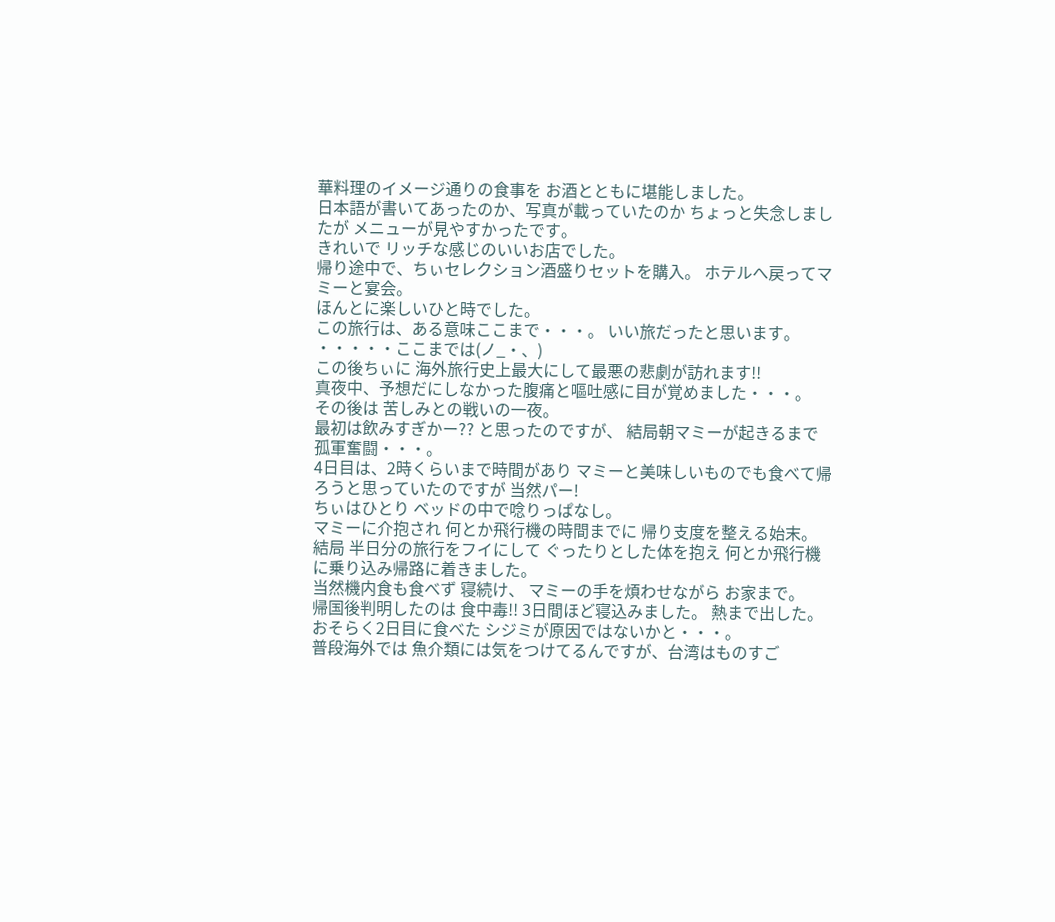華料理のイメージ通りの食事を お酒とともに堪能しました。
日本語が書いてあったのか、写真が載っていたのか ちょっと失念しましたが メニューが見やすかったです。
きれいで リッチな感じのいいお店でした。
帰り途中で、ちぃセレクション酒盛りセットを購入。 ホテルへ戻ってマミーと宴会。
ほんとに楽しいひと時でした。
この旅行は、ある意味ここまで・・・。 いい旅だったと思います。 ・・・・・ここまでは(ノ_・、)
この後ちぃに 海外旅行史上最大にして最悪の悲劇が訪れます!!
真夜中、予想だにしなかった腹痛と嘔吐感に目が覚めました・・・。
その後は 苦しみとの戦いの一夜。
最初は飲みすぎかー?? と思ったのですが、 結局朝マミーが起きるまで孤軍奮闘・・・。
4日目は、2時くらいまで時間があり マミーと美味しいものでも食べて帰ろうと思っていたのですが 当然パー!
ちぃはひとり ベッドの中で唸りっぱなし。
マミーに介抱され 何とか飛行機の時間までに 帰り支度を整える始末。
結局 半日分の旅行をフイにして ぐったりとした体を抱え 何とか飛行機に乗り込み帰路に着きました。
当然機内食も食べず 寝続け、 マミーの手を煩わせながら お家まで。
帰国後判明したのは 食中毒!! 3日間ほど寝込みました。 熱まで出した。
おそらく2日目に食べた シジミが原因ではないかと・・・。
普段海外では 魚介類には気をつけてるんですが、台湾はものすご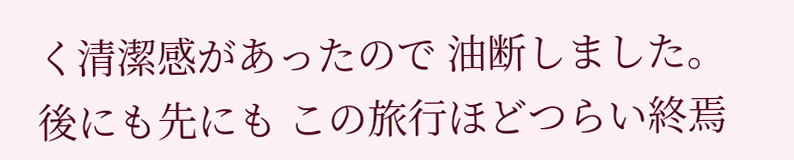く清潔感があったので 油断しました。
後にも先にも この旅行ほどつらい終焉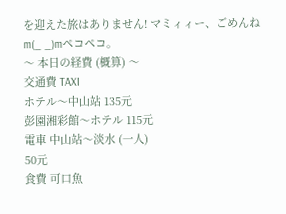を迎えた旅はありません! マミィィー、ごめんね m(_ _)mペコペコ。
〜 本日の経費 (概算) 〜
交通費 TAXI
ホテル〜中山站 135元
彭園湘彩館〜ホテル 115元
電車 中山站〜淡水 (一人)
50元
食費 可口魚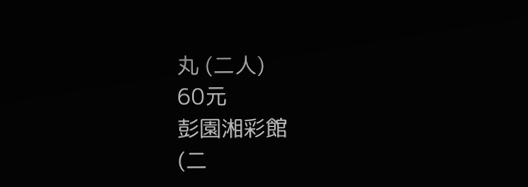丸 (二人)
60元
彭園湘彩館
(二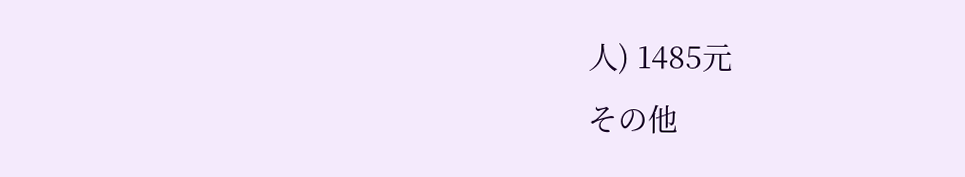人) 1485元
その他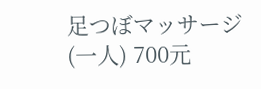足つぼマッサージ
(一人) 700元